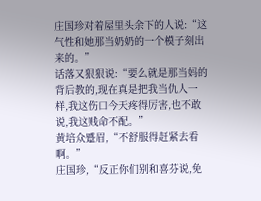庄国珍对着屋里头余下的人说:“这气性和她那当奶奶的一个模子刻出来的。”
话落又狠狠说:“要么就是那当妈的背后教的,现在真是把我当仇人一样,我这伤口今天疼得厉害,也不敢说,我这贱命不配。”
黄培众蹙眉,“不舒服得赶紧去看啊。”
庄国珍,“反正你们别和喜芬说,免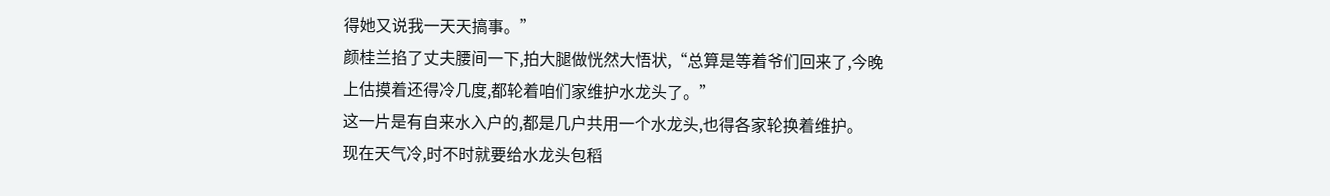得她又说我一天天搞事。”
颜桂兰掐了丈夫腰间一下,拍大腿做恍然大悟状,“总算是等着爷们回来了,今晚上估摸着还得冷几度,都轮着咱们家维护水龙头了。”
这一片是有自来水入户的,都是几户共用一个水龙头,也得各家轮换着维护。
现在天气冷,时不时就要给水龙头包稻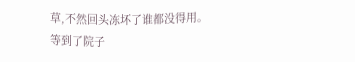草,不然回头冻坏了谁都没得用。
等到了院子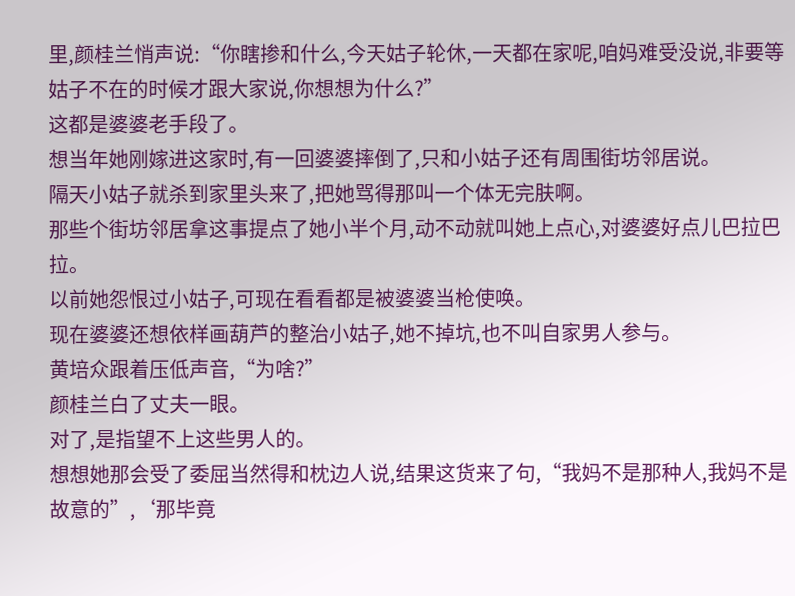里,颜桂兰悄声说:“你瞎掺和什么,今天姑子轮休,一天都在家呢,咱妈难受没说,非要等姑子不在的时候才跟大家说,你想想为什么?”
这都是婆婆老手段了。
想当年她刚嫁进这家时,有一回婆婆摔倒了,只和小姑子还有周围街坊邻居说。
隔天小姑子就杀到家里头来了,把她骂得那叫一个体无完肤啊。
那些个街坊邻居拿这事提点了她小半个月,动不动就叫她上点心,对婆婆好点儿巴拉巴拉。
以前她怨恨过小姑子,可现在看看都是被婆婆当枪使唤。
现在婆婆还想依样画葫芦的整治小姑子,她不掉坑,也不叫自家男人参与。
黄培众跟着压低声音,“为啥?”
颜桂兰白了丈夫一眼。
对了,是指望不上这些男人的。
想想她那会受了委屈当然得和枕边人说,结果这货来了句,“我妈不是那种人,我妈不是故意的”,‘那毕竟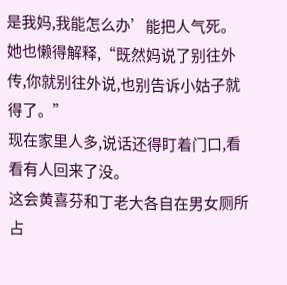是我妈,我能怎么办’能把人气死。
她也懒得解释,“既然妈说了别往外传,你就别往外说,也别告诉小姑子就得了。”
现在家里人多,说话还得盯着门口,看看有人回来了没。
这会黄喜芬和丁老大各自在男女厕所占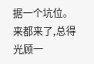据一个坑位。
来都来了,总得光顾一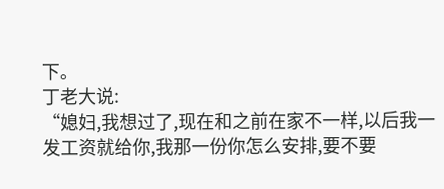下。
丁老大说:
“媳妇,我想过了,现在和之前在家不一样,以后我一发工资就给你,我那一份你怎么安排,要不要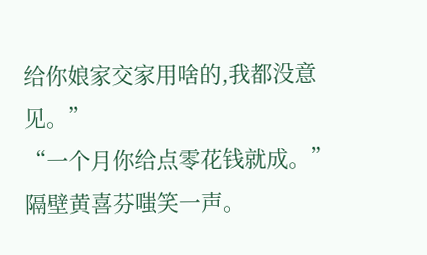给你娘家交家用啥的,我都没意见。”
“一个月你给点零花钱就成。”
隔壁黄喜芬嗤笑一声。